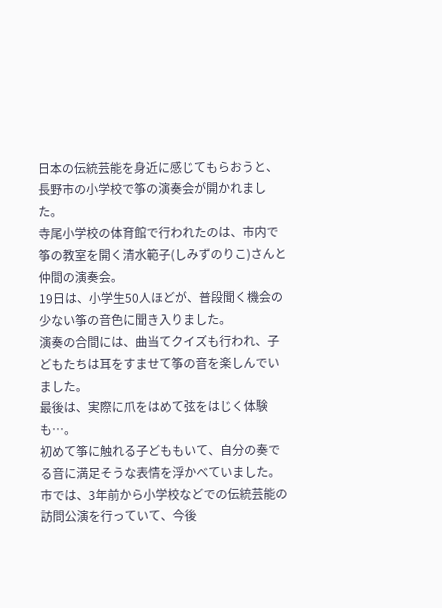日本の伝統芸能を身近に感じてもらおうと、長野市の小学校で筝の演奏会が開かれました。
寺尾小学校の体育館で行われたのは、市内で筝の教室を開く清水範子(しみずのりこ)さんと仲間の演奏会。
19日は、小学生50人ほどが、普段聞く機会の少ない筝の音色に聞き入りました。
演奏の合間には、曲当てクイズも行われ、子どもたちは耳をすませて筝の音を楽しんでいました。
最後は、実際に爪をはめて弦をはじく体験も…。
初めて筝に触れる子どももいて、自分の奏でる音に満足そうな表情を浮かべていました。
市では、3年前から小学校などでの伝統芸能の訪問公演を行っていて、今後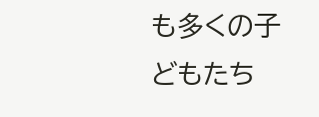も多くの子どもたち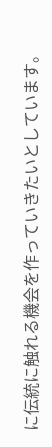に伝統に触れる機会を作っていきたいとしています。